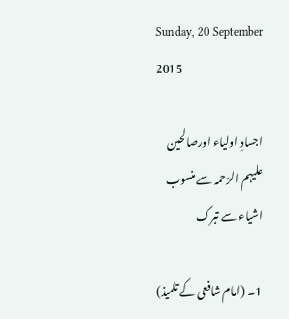Sunday, 20 September 2015

اجسادِ اولیاء اورصالحین علیہم الرّحمہ سے منسوب اشیاء سے تبرک

 1۔ (امام شافعی کے تلمیذ)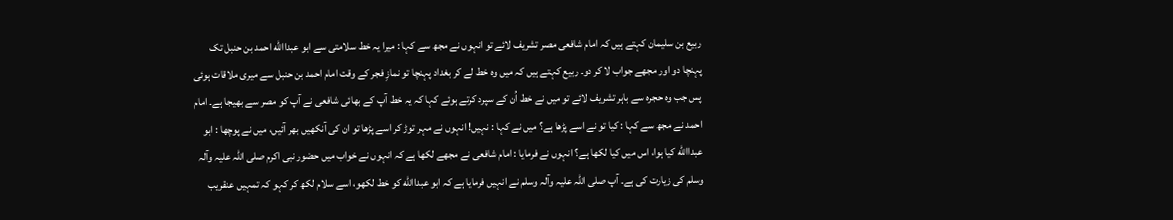ربیع بن سلیمان کہتے ہیں کہ امام شافعی مصر تشریف لائے تو انہوں نے مجھ سے کہا : میرا یہ خط سلامتی سے ابو عبداالله احمد بن حنبل تک پہنچا دو اور مجھے جواب لا کر دو۔ ربیع کہتے ہیں کہ میں وہ خط لے کر بغداد پہنچا تو نمازِ فجر کے وقت امام احمد بن حنبل سے میری ملاقات ہوئی پس جب وہ حجرہ سے باہر تشریف لائے تو میں نے خط اُن کے سپرد کرتے ہوئے کہا کہ یہ خط آپ کے بھائی شافعی نے آپ کو مصر سے بھیجا ہے۔ امام احمد نے مجھ سے کہا : کیا تو نے اسے پڑھا ہے؟ میں نے کہا : نہیں! انہوں نے مہر توڑ کر اسے پڑھا تو ان کی آنکھیں بھر آئیں، میں نے پوچھا : ابو عبداالله کیا ہوا، اس میں کیا لکھا ہے؟ انہوں نے فرمایا : امام شافعی نے مجھے لکھا ہے کہ انہوں نے خواب میں حضور نبی اکرم صلی اللہ علیہ وآلہ وسلم کی زیارت کی ہے۔ آپ صلی اللہ علیہ وآلہ وسلم نے انہیں فرمایا ہے کہ ابو عبداالله کو خط لکھو، اسے سلام لکھ کر کہو کہ تمہیں عنقریب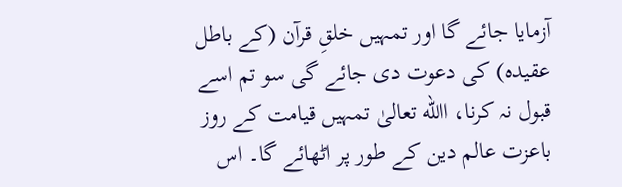آزمایا جائے گا اور تمہیں خلقِ قرآن (کے باطل عقیدہ) کی دعوت دی جائے گی سو تم اسے قبول نہ کرنا، االله تعالیٰ تمہیں قیامت کے روز باعزت عالم دین کے طور پر اٹھائے گا۔ اس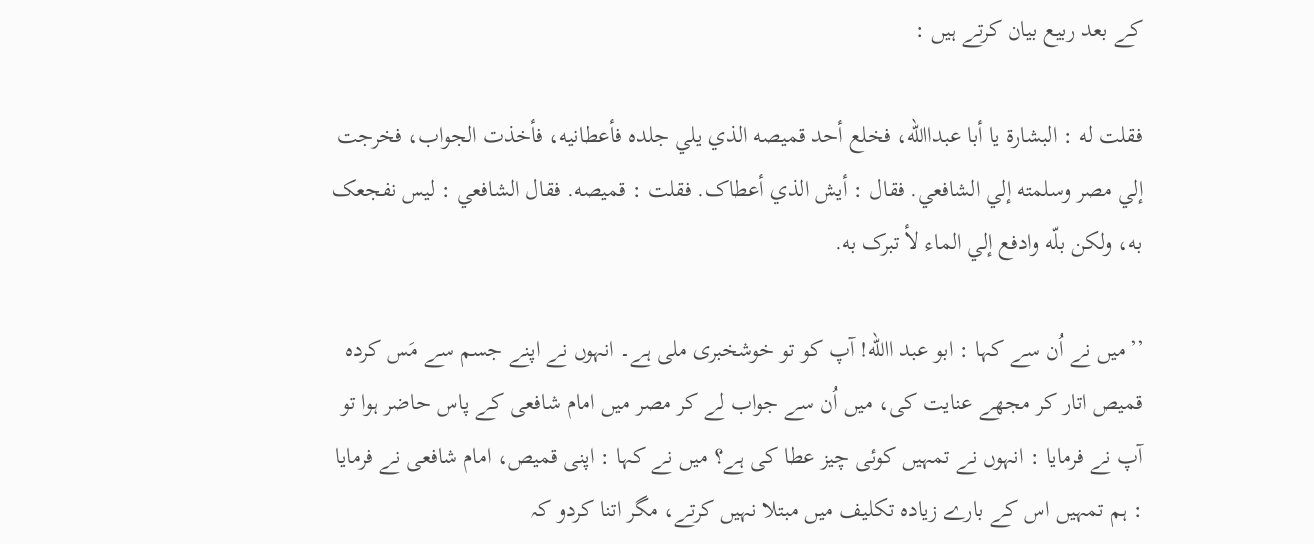کے بعد ربیع بیان کرتے ہیں :

فقلت له : البشارة يا أبا عبداالله، فخلع أحد قميصه الذي يلي جلده فأعطانيه، فأخذت الجواب، فخرجت إلي مصر وسلمته إلي الشافعي. فقال : أيش الذي أعطاک. فقلت : قميصه. فقال الشافعي : ليس نفجعک به، ولکن بلّه وادفع إلي الماء لأ تبرک به.

’’میں نے اُن سے کہا : ابو عبد االله! آپ کو تو خوشخبری ملی ہے۔ انہوں نے اپنے جسم سے مَس کردہ قمیص اتار کر مجھے عنایت کی، میں اُن سے جواب لے کر مصر میں امام شافعی کے پاس حاضر ہوا تو آپ نے فرمایا : انہوں نے تمہیں کوئی چیز عطا کی ہے؟ میں نے کہا : اپنی قمیص، امام شافعی نے فرمایا : ہم تمہیں اس کے بارے زیادہ تکلیف میں مبتلا نہیں کرتے، مگر اتنا کردو کہ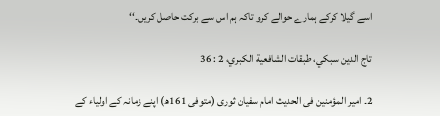اسے گیلا کرکے ہمارے حوالے کرو تاکہ ہم اس سے برکت حاصل کریں۔‘‘

تاج الدين سبکي، طبقات الشافعية الکبري، 2 : 36

2۔ امیر المؤمنین فی الحدیث امام سفیان ثوری (متوفی 161ھ) اپنے زمانہ کے اولیاء کے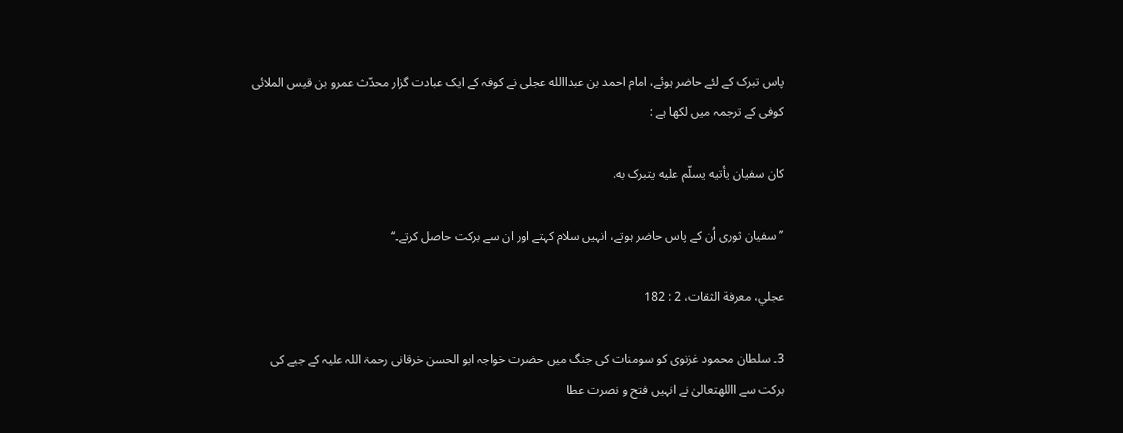پاس تبرک کے لئے حاضر ہوئے، امام احمد بن عبداالله عجلی نے کوفہ کے ایک عبادت گزار محدّث عمرو بن قیس الملائی کوفی کے ترجمہ میں لکھا ہے :

کان سفيان يأتيه يسلّم عليه يتبرک به.

’’سفیان ثوری اُن کے پاس حاضر ہوتے، انہیں سلام کہتے اور ان سے برکت حاصل کرتے۔‘‘

عجلي، معرفة الثقات، 2 : 182

3۔ سلطان محمود غزنوی کو سومنات کی جنگ میں حضرت خواجہ ابو الحسن خرقانی رحمۃ اللہ علیہ کے جبے کی برکت سے االلهتعالیٰ نے انہیں فتح و نصرت عطا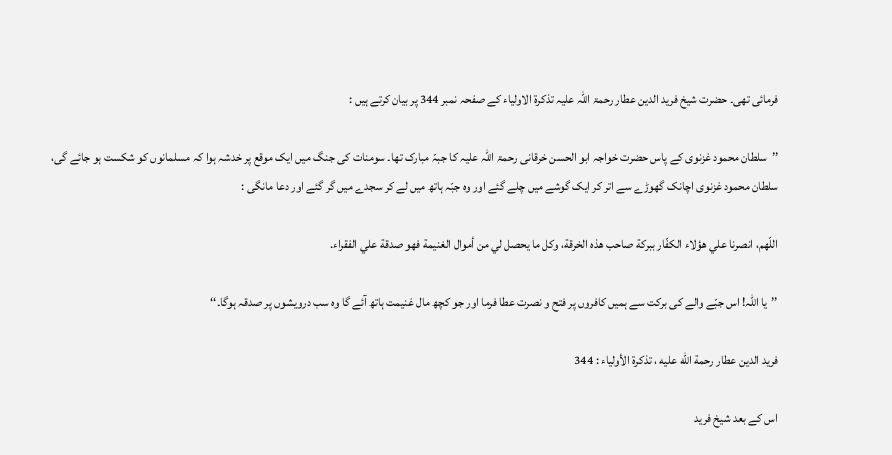فرمائی تھی۔ حضرت شیخ فرید الدین عطار رحمۃ اللہ علیہ تذکرۃ الاولیاء کے صفحہ نمبر 344 پر بیان کرتے ہیں :

’’سلطان محمود غزنوی کے پاس حضرت خواجہ ابو الحسن خرقانی رحمۃ اللہ علیہ کا جبہّ مبارک تھا۔ سومنات کی جنگ میں ایک موقع پر خدشہ ہوا کہ مسلمانوں کو شکست ہو جائے گی، سلطان محمود غزنوی اچانک گھوڑے سے اتر کر ایک گوشے میں چلے گئے اور وہ جبّہ ہاتھ میں لے کر سجدے میں گر گئے اور دعا مانگی :

اللّهم، انصرنا علي هؤلاء الکفّار ببرکة صاحب هذه الخرقة، وکل ما يحصل لي من أموال الغنيمة فهو صدقة علي الفقراء.

’’یا اللہ! اس جبّے والے کی برکت سے ہمیں کافروں پر فتح و نصرت عطا فرما اور جو کچھ مال غنیمت ہاتھ آئے گا وہ سب درویشوں پر صدقہ ہوگا۔‘‘

فريد الدين عطار رحمة الله عليه ، تذکرة الأولياء : 344

اس کے بعد شیخ فرید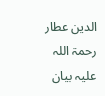الدین عطار رحمۃ اللہ علیہ بیان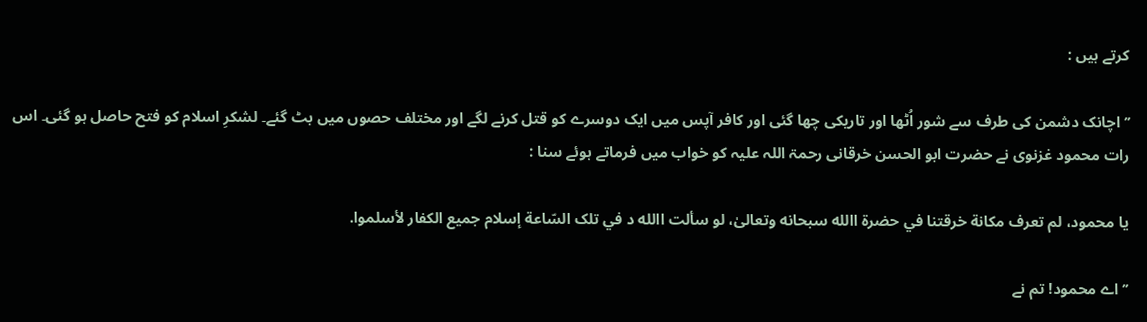کرتے ہیں :

’’اچانک دشمن کی طرف سے شور اُٹھا اور تاریکی چھا گئی اور کافر آپس میں ایک دوسرے کو قتل کرنے لگے اور مختلف حصوں میں بٹ گئے۔ لشکرِ اسلام کو فتح حاصل ہو گئی۔ اس رات محمود غزنوی نے حضرت ابو الحسن خرقانی رحمۃ اللہ علیہ کو خواب میں فرماتے ہوئے سنا :

يا محمود، لم تعرف مکانة خرقتنا في حضرة االله سبحانه وتعالیٰ، لو سألت االله د في تلک السّاعة إسلام جميع الکفار لأسلموا.

’’اے محمود! تم نے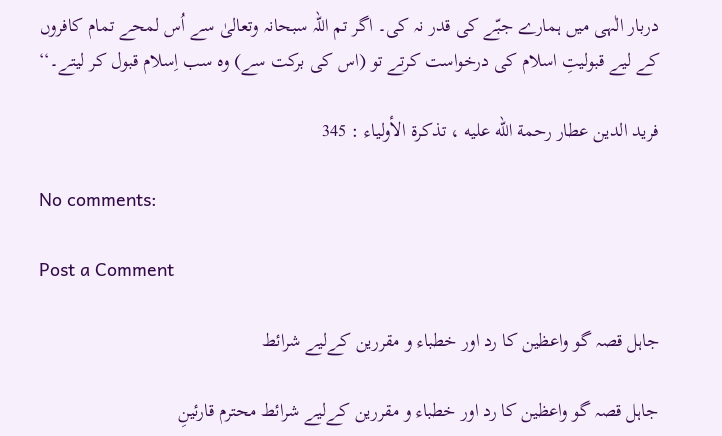دربار الٰہی میں ہمارے جبّے کی قدر نہ کی۔ اگر تم اللہ سبحانہ وتعالیٰ سے اُس لمحے تمام کافروں کے لیے قبولیتِ اسلام کی درخواست کرتے تو (اس کی برکت سے) وہ سب اِسلام قبول کر لیتے۔‘‘

فريد الدين عطار رحمة الله عليه ، تذکرة الأولياء : 345

No comments:

Post a Comment

جاہل قصہ گو واعظین کا رد اور خطباء و مقررین کےلیے شرائط

جاہل قصہ گو واعظین کا رد اور خطباء و مقررین کےلیے شرائط محترم قارئینِ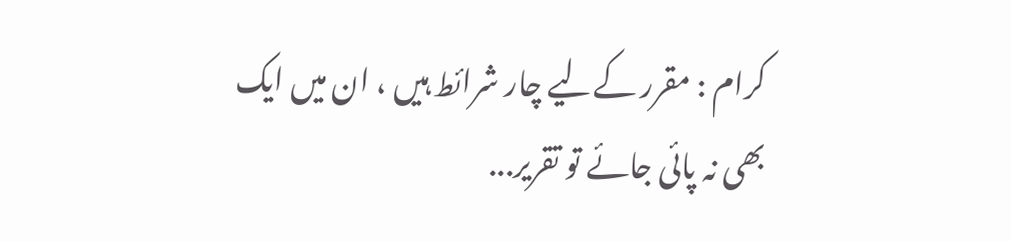کرام : مقرر کےلیے چار شرائط ہیں ، ان میں ایک بھی نہ پائی جائے تو تقریر...